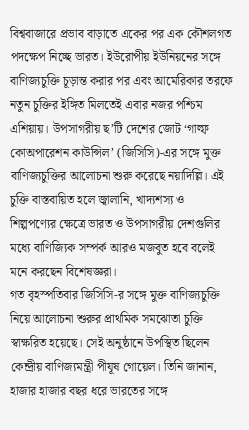বিশ্ববাজারে প্রভাব বাড়াতে একের পর এক কৌশলগত পদক্ষেপ নিচ্ছে ভারত। ইউরোপীয় ইউনিয়নের সঙ্গে বাণিজ্যচুক্তি চূড়ান্ত করার পর এবং আমেরিকার তরফে নতুন চুক্তির ইঙ্গিত মিলতেই এবার নজর পশ্চিম এশিয়ায়। উপসাগরীয় ছ’টি দেশের জোট ‘গাল্ফ কোঅপারেশন কাউন্সিল’ (জিসিসি)-এর সঙ্গে মুক্ত বাণিজ্যচুক্তির আলোচনা শুরু করেছে নয়াদিল্লি। এই চুক্তি বাস্তবায়িত হলে জ্বালানি, খাদ্যশস্য ও শিল্পপণ্যের ক্ষেত্রে ভারত ও উপসাগরীয় দেশগুলির মধ্যে বাণিজ্যিক সম্পর্ক আরও মজবুত হবে বলেই মনে করছেন বিশেষজ্ঞরা।
গত বৃহস্পতিবার জিসিসি-র সঙ্গে মুক্ত বাণিজ্যচুক্তি নিয়ে আলোচনা শুরুর প্রাথমিক সমঝোতা চুক্তি স্বাক্ষরিত হয়েছে। সেই অনুষ্ঠানে উপস্থিত ছিলেন কেন্দ্রীয় বাণিজ্যমন্ত্রী পীযূষ গোয়েল। তিনি জানান, হাজার হাজার বছর ধরে ভারতের সঙ্গে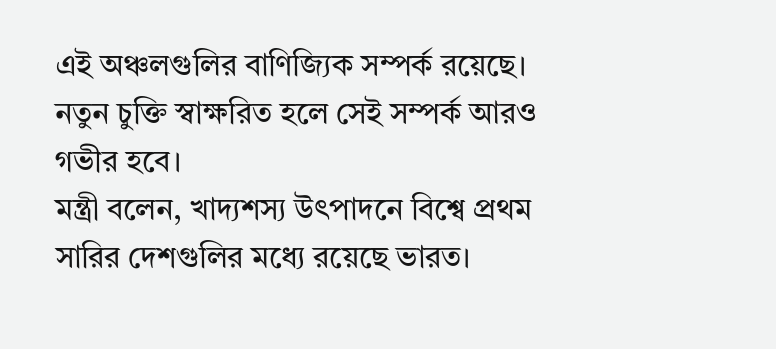এই অঞ্চলগুলির বাণিজ্যিক সম্পর্ক রয়েছে। নতুন চুক্তি স্বাক্ষরিত হলে সেই সম্পর্ক আরও গভীর হবে।
মন্ত্রী বলেন, খাদ্যশস্য উৎপাদনে বিশ্বে প্রথম সারির দেশগুলির মধ্যে রয়েছে ভারত।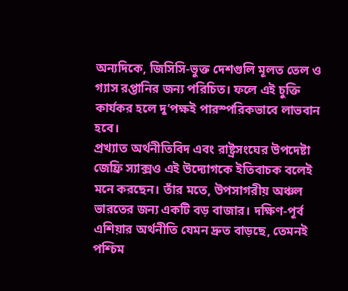অন্যদিকে, জিসিসি-ভুক্ত দেশগুলি মূলত তেল ও গ্যাস রপ্তানির জন্য পরিচিত। ফলে এই চুক্তি কার্যকর হলে দু’পক্ষই পারস্পরিকভাবে লাভবান হবে।
প্রখ্যাত অর্থনীতিবিদ এবং রাষ্ট্রসংঘের উপদেষ্টা জেফ্রি স্যাক্সও এই উদ্যোগকে ইতিবাচক বলেই মনে করছেন। তাঁর মতে, উপসাগরীয় অঞ্চল ভারতের জন্য একটি বড় বাজার। দক্ষিণ-পূর্ব এশিয়ার অর্থনীতি যেমন দ্রুত বাড়ছে, তেমনই পশ্চিম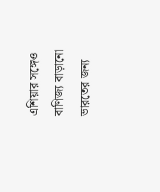এশিয়ার সঙ্গেও বাণিজ্য বাড়ানো ভারতের জন্য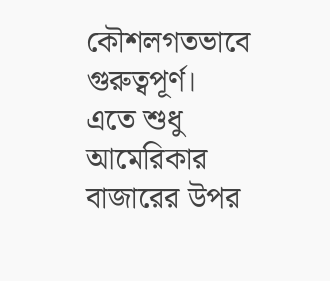কৌশলগতভাবে গুরুত্বপূর্ণ। এতে শুধু আমেরিকার বাজারের উপর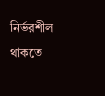নির্ভরশীল থাকতে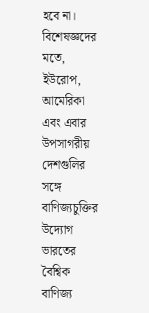হবে না।
বিশেষজ্ঞদের মতে, ইউরোপ, আমেরিকা এবং এবার উপসাগরীয় দেশগুলির সঙ্গে বাণিজ্যচুক্তির উদ্যোগ ভারতের বৈশ্বিক বাণিজ্য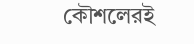কৌশলেরই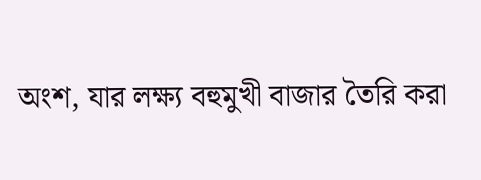অংশ, যার লক্ষ্য বহুমুখী বাজার তৈরি করা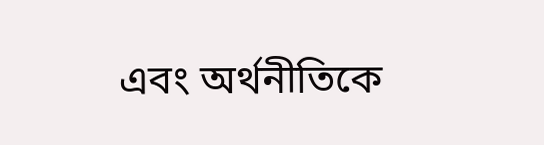এবং অর্থনীতিকে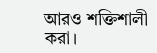আরও শক্তিশালী করা।